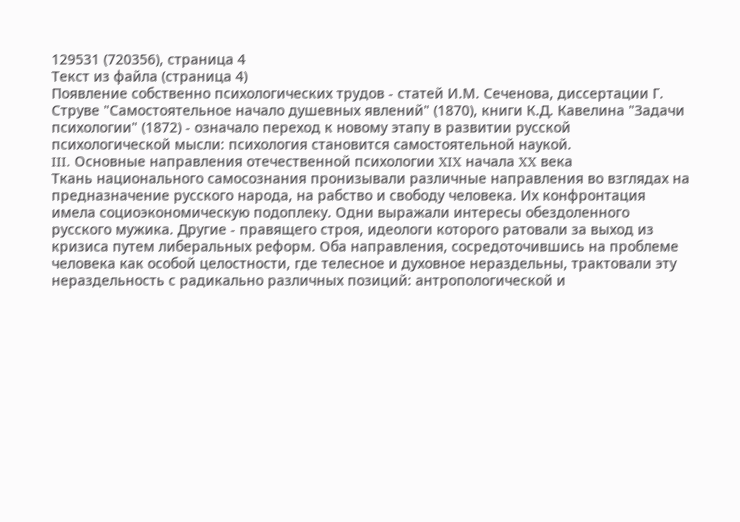129531 (720356), страница 4
Текст из файла (страница 4)
Появление собственно психологических трудов - статей И.М. Сеченова, диссертации Г. Струве "Самостоятельное начало душевных явлений" (1870), книги К.Д. Кавелина "Задачи психологии" (1872) - означало переход к новому этапу в развитии русской психологической мысли: психология становится самостоятельной наукой.
III. Основные направления отечественной психологии XIX начала XX века
Ткань национального самосознания пронизывали различные направления во взглядах на предназначение русского народа, на рабство и свободу человека. Их конфронтация имела социоэкономическую подоплеку. Одни выражали интересы обездоленного русского мужика. Другие - правящего строя, идеологи которого ратовали за выход из кризиса путем либеральных реформ. Оба направления, сосредоточившись на проблеме человека как особой целостности, где телесное и духовное нераздельны, трактовали эту нераздельность с радикально различных позиций: антропологической и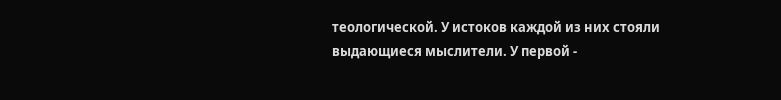теологической. У истоков каждой из них стояли выдающиеся мыслители. У первой -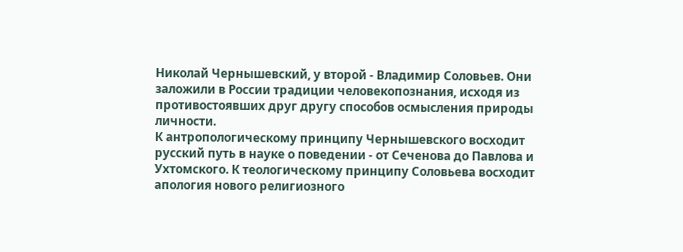Николай Чернышевский, у второй - Владимир Соловьев. Они заложили в России традиции человекопознания, исходя из противостоявших друг другу способов осмысления природы личности.
К антропологическому принципу Чернышевского восходит русский путь в науке о поведении - от Сеченова до Павлова и Ухтомского. К теологическому принципу Соловьева восходит апология нового религиозного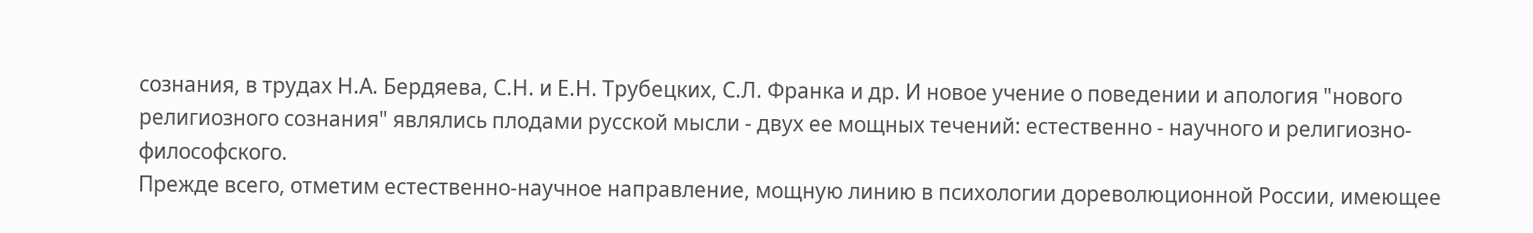сознания, в трудах Н.А. Бердяева, С.Н. и Е.Н. Трубецких, С.Л. Франка и др. И новое учение о поведении и апология "нового религиозного сознания" являлись плодами русской мысли - двух ее мощных течений: естественно - научного и религиозно-философского.
Прежде всего, отметим естественно-научное направление, мощную линию в психологии дореволюционной России, имеющее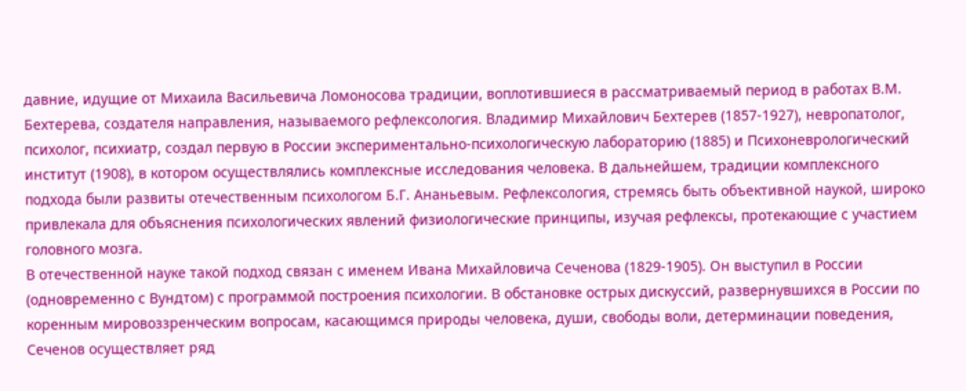давние, идущие от Михаила Васильевича Ломоносова традиции, воплотившиеся в рассматриваемый период в работах В.М. Бехтерева, создателя направления, называемого рефлексология. Владимир Михайлович Бехтерев (1857-1927), невропатолог, психолог, психиатр, создал первую в России экспериментально-психологическую лабораторию (1885) и Психоневрологический институт (1908), в котором осуществлялись комплексные исследования человека. В дальнейшем, традиции комплексного подхода были развиты отечественным психологом Б.Г. Ананьевым. Рефлексология, стремясь быть объективной наукой, широко привлекала для объяснения психологических явлений физиологические принципы, изучая рефлексы, протекающие с участием головного мозга.
В отечественной науке такой подход связан с именем Ивана Михайловича Сеченова (1829-1905). Он выступил в России (одновременно с Вундтом) с программой построения психологии. В обстановке острых дискуссий, развернувшихся в России по коренным мировоззренческим вопросам, касающимся природы человека, души, свободы воли, детерминации поведения, Сеченов осуществляет ряд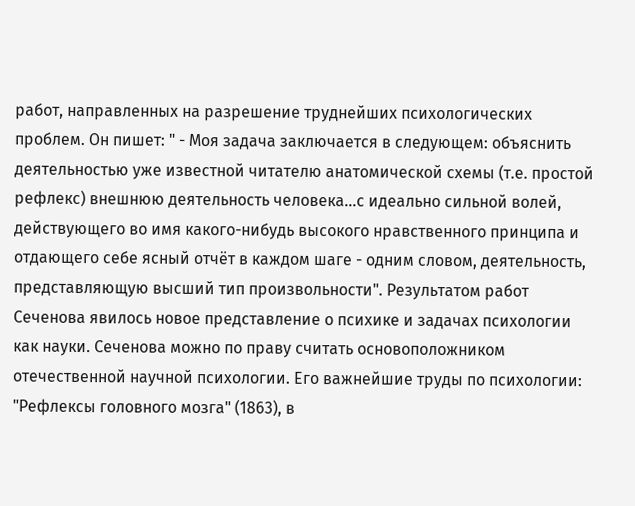работ, направленных на разрешение труднейших психологических проблем. Он пишет: " - Моя задача заключается в следующем: объяснить деятельностью уже известной читателю анатомической схемы (т.е. простой рефлекс) внешнюю деятельность человека…с идеально сильной волей, действующего во имя какого-нибудь высокого нравственного принципа и отдающего себе ясный отчёт в каждом шаге - одним словом, деятельность, представляющую высший тип произвольности". Результатом работ Сеченова явилось новое представление о психике и задачах психологии как науки. Сеченова можно по праву считать основоположником отечественной научной психологии. Его важнейшие труды по психологии: "Рефлексы головного мозга" (1863), в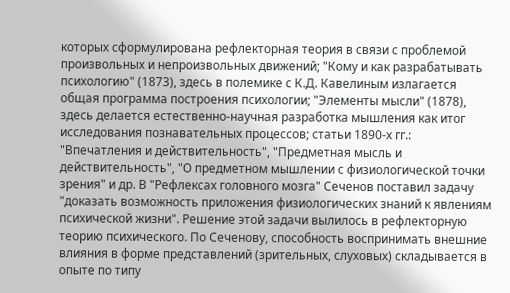которых сформулирована рефлекторная теория в связи с проблемой произвольных и непроизвольных движений; "Кому и как разрабатывать психологию" (1873), здесь в полемике с К.Д. Кавелиным излагается общая программа построения психологии; "Элементы мысли" (1878), здесь делается естественно-научная разработка мышления как итог исследования познавательных процессов; статьи 1890-х гг.: "Впечатления и действительность", "Предметная мысль и действительность", "О предметном мышлении с физиологической точки зрения" и др. В "Рефлексах головного мозга" Сеченов поставил задачу "доказать возможность приложения физиологических знаний к явлениям психической жизни". Решение этой задачи вылилось в рефлекторную теорию психического. По Сеченову, способность воспринимать внешние влияния в форме представлений (зрительных, слуховых) складывается в опыте по типу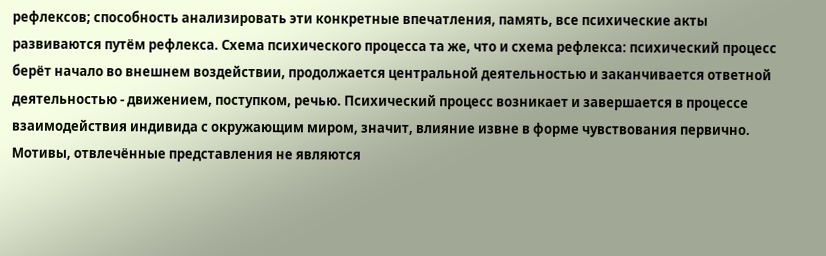рефлексов; способность анализировать эти конкретные впечатления, память, все психические акты развиваются путём рефлекса. Схема психического процесса та же, что и схема рефлекса: психический процесс берёт начало во внешнем воздействии, продолжается центральной деятельностью и заканчивается ответной деятельностью - движением, поступком, речью. Психический процесс возникает и завершается в процессе взаимодействия индивида с окружающим миром, значит, влияние извне в форме чувствования первично. Мотивы, отвлечённые представления не являются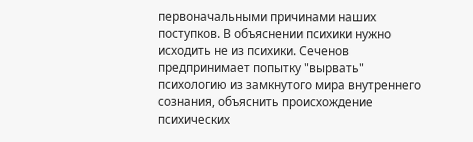первоначальными причинами наших поступков. В объяснении психики нужно исходить не из психики. Сеченов предпринимает попытку "вырвать" психологию из замкнутого мира внутреннего сознания, объяснить происхождение психических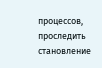процессов, проследить становление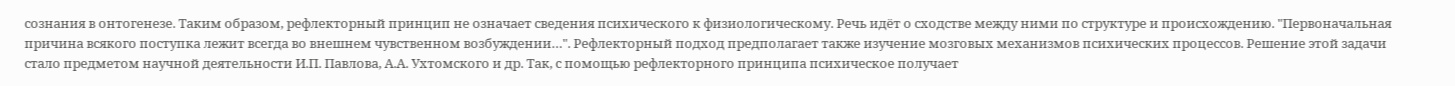сознания в онтогенезе. Таким образом, рефлекторный принцип не означает сведения психического к физиологическому. Речь идёт о сходстве между ними по структуре и происхождению. "Первоначальная причина всякого поступка лежит всегда во внешнем чувственном возбуждении…". Рефлекторный подход предполагает также изучение мозговых механизмов психических процессов. Решение этой задачи стало предметом научной деятельности И.П. Павлова, А.А. Ухтомского и др. Так, с помощью рефлекторного принципа психическое получает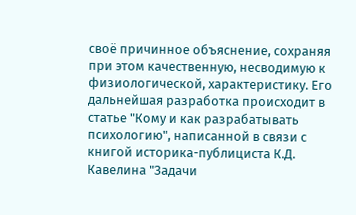своё причинное объяснение, сохраняя при этом качественную, несводимую к физиологической, характеристику. Его дальнейшая разработка происходит в статье "Кому и как разрабатывать психологию", написанной в связи с книгой историка-публициста К.Д. Кавелина "Задачи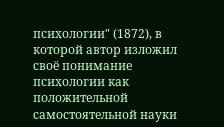психологии" (1872), в которой автор изложил своё понимание психологии как положительной самостоятельной науки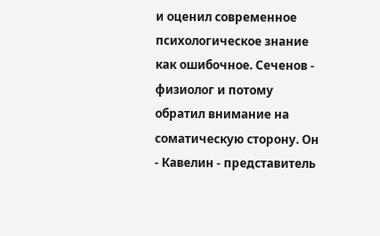и оценил современное психологическое знание как ошибочное. Сеченов - физиолог и потому обратил внимание на соматическую сторону. Он - Кавелин - представитель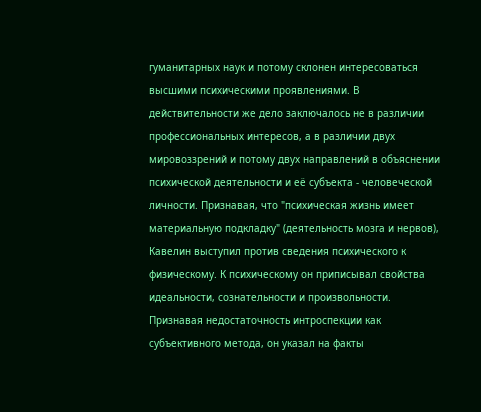гуманитарных наук и потому склонен интересоваться высшими психическими проявлениями. В действительности же дело заключалось не в различии профессиональных интересов, а в различии двух мировоззрений и потому двух направлений в объяснении психической деятельности и её субъекта - человеческой личности. Признавая, что "психическая жизнь имеет материальную подкладку" (деятельность мозга и нервов), Кавелин выступил против сведения психического к физическому. К психическому он приписывал свойства идеальности, сознательности и произвольности. Признавая недостаточность интроспекции как субъективного метода, он указал на факты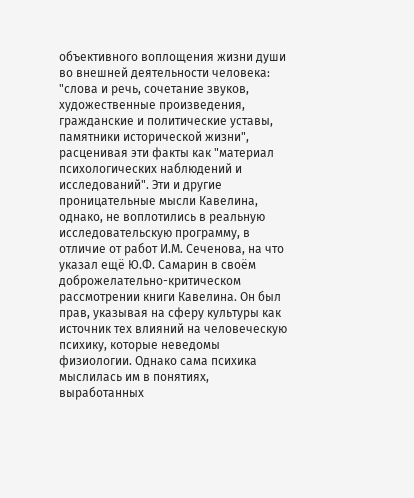объективного воплощения жизни души во внешней деятельности человека: "слова и речь, сочетание звуков, художественные произведения, гражданские и политические уставы, памятники исторической жизни", расценивая эти факты как "материал психологических наблюдений и исследований". Эти и другие проницательные мысли Кавелина, однако, не воплотились в реальную исследовательскую программу, в отличие от работ И.М. Сеченова, на что указал ещё Ю.Ф. Самарин в своём доброжелательно-критическом рассмотрении книги Кавелина. Он был прав, указывая на сферу культуры как источник тех влияний на человеческую психику, которые неведомы физиологии. Однако сама психика мыслилась им в понятиях, выработанных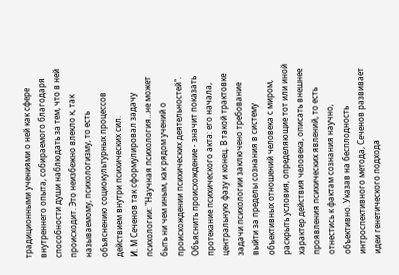традиционными учениями о ней как сфере внутреннего опыта, собираемого благодаря способности души наблюдать за тем, что в ней происходит. Это неизбежно влекло к, так называемому, психологизму, то есть объяснению социокультурных процессов действием внутри психических сил.
И. М Сеченов так сформулировал задачу психологии: "Научная психология…не может быть ни чем иным, как рядом учений о происхождении психических деятельностей". Объяснить происхождение - значит показать протекание психического акта: его начала, центральную фазу и конец. В такой трактовке задачи психологии заключено требование выйти за пределы сознания в систему объективных отношений человека с миром, раскрыть условия, определяющие тот или иной характер действия человека, описать внешнее проявления психических явлений, то есть отнестись к фактам сознания научно, объективно. Указав на бесплодность интроспективного метода, Сеченов развивает идеи генетического подхода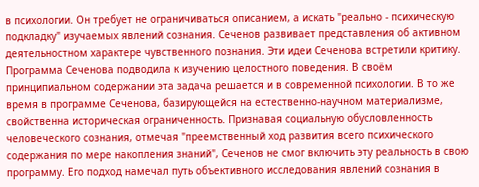в психологии. Он требует не ограничиваться описанием, а искать "реально - психическую подкладку" изучаемых явлений сознания. Сеченов развивает представления об активном деятельностном характере чувственного познания. Эти идеи Сеченова встретили критику. Программа Сеченова подводила к изучению целостного поведения. В своём принципиальном содержании эта задача решается и в современной психологии. В то же время в программе Сеченова, базирующейся на естественно-научном материализме, свойственна историческая ограниченность. Признавая социальную обусловленность человеческого сознания, отмечая "преемственный ход развития всего психического содержания по мере накопления знаний", Сеченов не смог включить эту реальность в свою программу. Его подход намечал путь объективного исследования явлений сознания в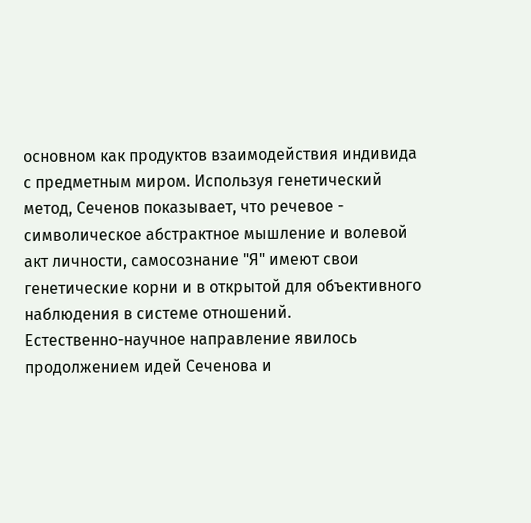основном как продуктов взаимодействия индивида с предметным миром. Используя генетический метод, Сеченов показывает, что речевое - символическое абстрактное мышление и волевой акт личности, самосознание "Я" имеют свои генетические корни и в открытой для объективного наблюдения в системе отношений.
Естественно-научное направление явилось продолжением идей Сеченова и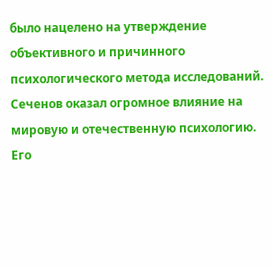было нацелено на утверждение объективного и причинного психологического метода исследований. Сеченов оказал огромное влияние на мировую и отечественную психологию. Его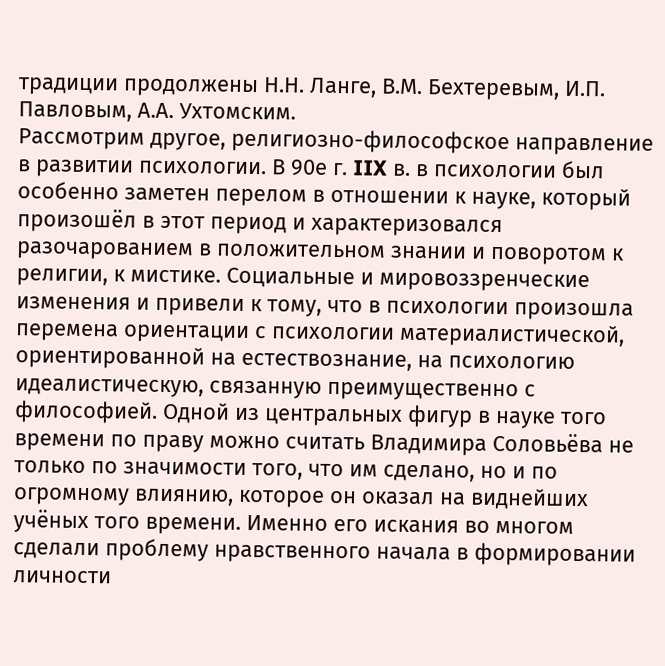традиции продолжены Н.Н. Ланге, В.М. Бехтеревым, И.П. Павловым, А.А. Ухтомским.
Рассмотрим другое, религиозно-философское направление в развитии психологии. В 90е г. IIX в. в психологии был особенно заметен перелом в отношении к науке, который произошёл в этот период и характеризовался разочарованием в положительном знании и поворотом к религии, к мистике. Социальные и мировоззренческие изменения и привели к тому, что в психологии произошла перемена ориентации с психологии материалистической, ориентированной на естествознание, на психологию идеалистическую, связанную преимущественно с философией. Одной из центральных фигур в науке того времени по праву можно считать Владимира Соловьёва не только по значимости того, что им сделано, но и по огромному влиянию, которое он оказал на виднейших учёных того времени. Именно его искания во многом сделали проблему нравственного начала в формировании личности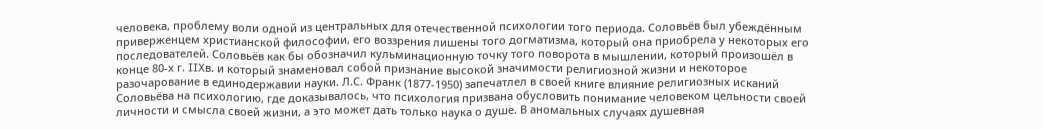человека, проблему воли одной из центральных для отечественной психологии того периода. Соловьёв был убеждённым приверженцем христианской философии, его воззрения лишены того догматизма, который она приобрела у некоторых его последователей. Соловьёв как бы обозначил кульминационную точку того поворота в мышлении, который произошёл в конце 80-х г. IIXв. и который знаменовал собой признание высокой значимости религиозной жизни и некоторое разочарование в единодержавии науки. Л.С. Франк (1877-1950) запечатлел в своей книге влияние религиозных исканий Соловьёва на психологию, где доказывалось, что психология призвана обусловить понимание человеком цельности своей личности и смысла своей жизни, а это может дать только наука о душе. В аномальных случаях душевная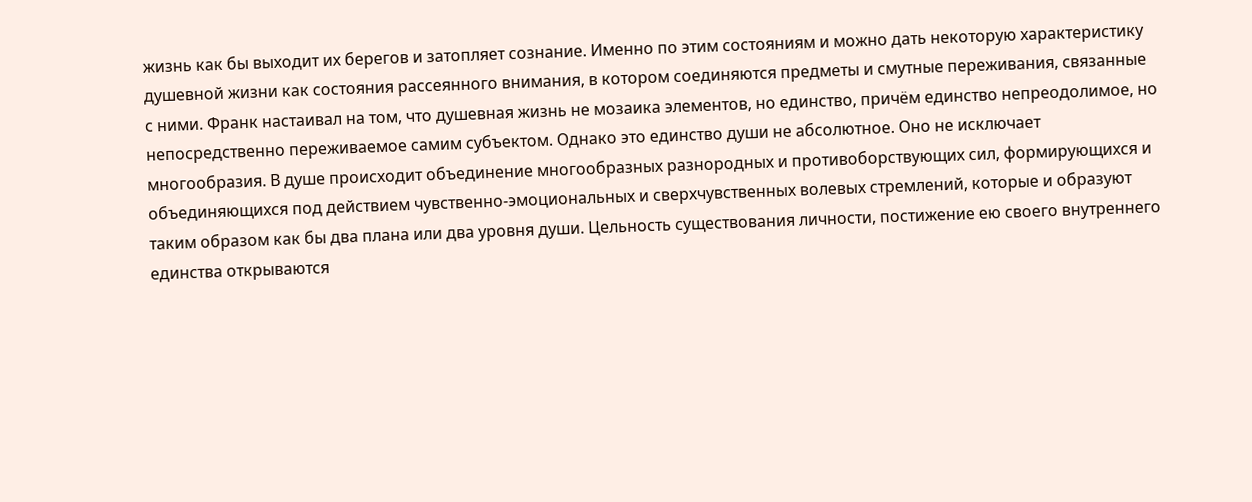жизнь как бы выходит их берегов и затопляет сознание. Именно по этим состояниям и можно дать некоторую характеристику душевной жизни как состояния рассеянного внимания, в котором соединяются предметы и смутные переживания, связанные с ними. Франк настаивал на том, что душевная жизнь не мозаика элементов, но единство, причём единство непреодолимое, но непосредственно переживаемое самим субъектом. Однако это единство души не абсолютное. Оно не исключает многообразия. В душе происходит объединение многообразных разнородных и противоборствующих сил, формирующихся и объединяющихся под действием чувственно-эмоциональных и сверхчувственных волевых стремлений, которые и образуют таким образом как бы два плана или два уровня души. Цельность существования личности, постижение ею своего внутреннего единства открываются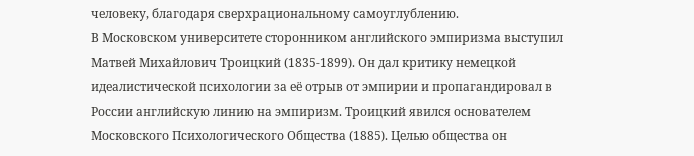человеку, благодаря сверхрациональному самоуглублению.
В Московском университете сторонником английского эмпиризма выступил Матвей Михайлович Троицкий (1835-1899). Он дал критику немецкой идеалистической психологии за её отрыв от эмпирии и пропагандировал в России английскую линию на эмпиризм. Троицкий явился основателем Московского Психологического Общества (1885). Целью общества он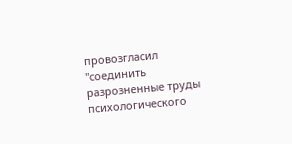провозгласил "соединить разрозненные труды психологического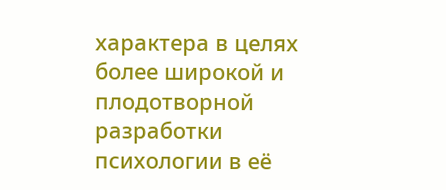характера в целях более широкой и плодотворной разработки психологии в её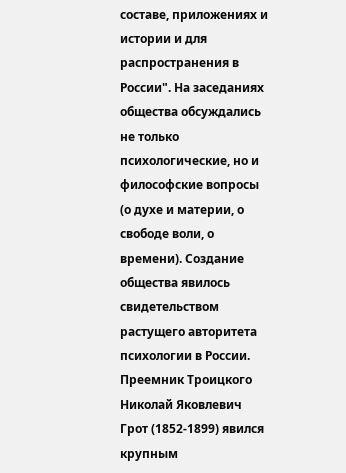составе, приложениях и истории и для распространения в России". На заседаниях общества обсуждались не только психологические, но и философские вопросы (о духе и материи, о свободе воли, о времени). Создание общества явилось свидетельством растущего авторитета психологии в России.
Преемник Троицкого Николай Яковлевич Грот (1852-1899) явился крупным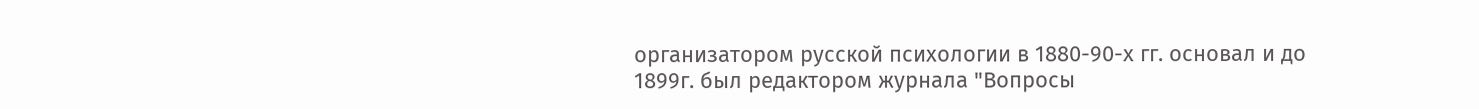организатором русской психологии в 1880-90-х гг. основал и до 1899г. был редактором журнала "Вопросы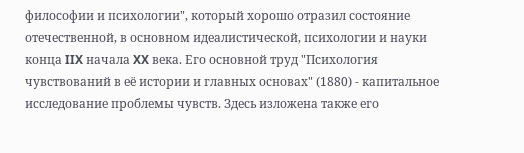философии и психологии", который хорошо отразил состояние отечественной, в основном идеалистической, психологии и науки конца IIX начала XX века. Его основной труд "Психология чувствований в её истории и главных основах" (1880) - капитальное исследование проблемы чувств. Здесь изложена также его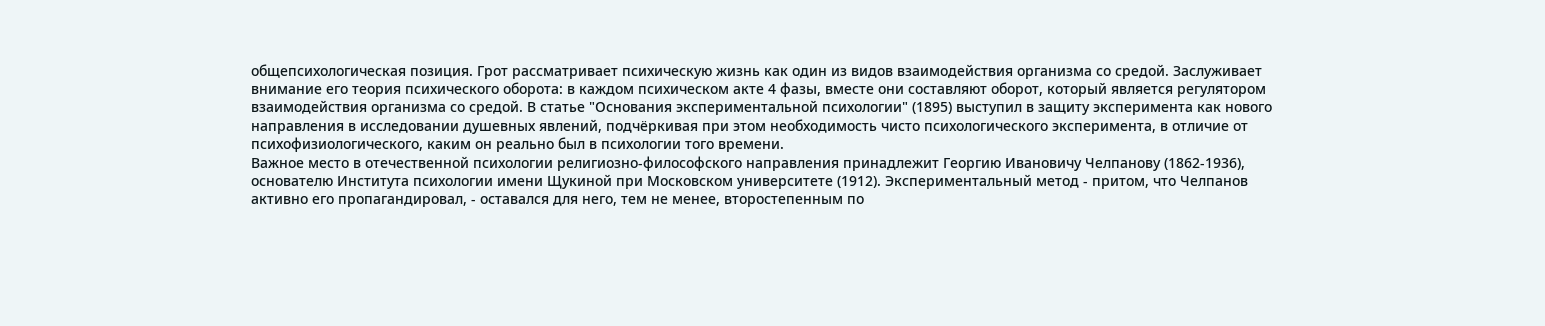общепсихологическая позиция. Грот рассматривает психическую жизнь как один из видов взаимодействия организма со средой. Заслуживает внимание его теория психического оборота: в каждом психическом акте 4 фазы, вместе они составляют оборот, который является регулятором взаимодействия организма со средой. В статье "Основания экспериментальной психологии" (1895) выступил в защиту эксперимента как нового направления в исследовании душевных явлений, подчёркивая при этом необходимость чисто психологического эксперимента, в отличие от психофизиологического, каким он реально был в психологии того времени.
Важное место в отечественной психологии религиозно-философского направления принадлежит Георгию Ивановичу Челпанову (1862-1936), основателю Института психологии имени Щукиной при Московском университете (1912). Экспериментальный метод - притом, что Челпанов активно его пропагандировал, - оставался для него, тем не менее, второстепенным по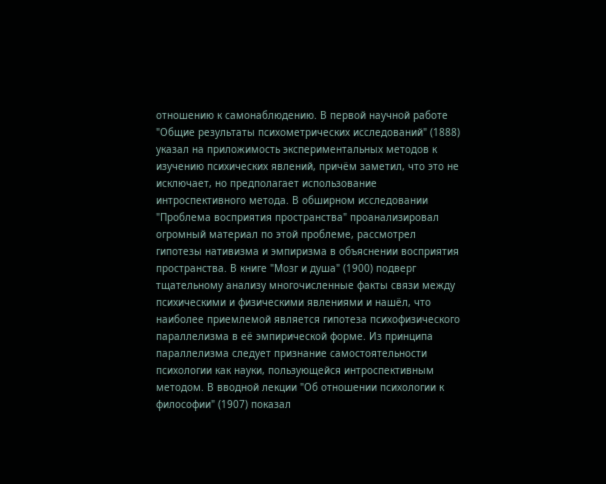отношению к самонаблюдению. В первой научной работе "Общие результаты психометрических исследований" (1888) указал на приложимость экспериментальных методов к изучению психических явлений, причём заметил, что это не исключает, но предполагает использование интроспективного метода. В обширном исследовании "Проблема восприятия пространства" проанализировал огромный материал по этой проблеме, рассмотрел гипотезы нативизма и эмпиризма в объяснении восприятия пространства. В книге "Мозг и душа" (1900) подверг тщательному анализу многочисленные факты связи между психическими и физическими явлениями и нашёл, что наиболее приемлемой является гипотеза психофизического параллелизма в её эмпирической форме. Из принципа параллелизма следует признание самостоятельности психологии как науки, пользующейся интроспективным методом. В вводной лекции "Об отношении психологии к философии" (1907) показал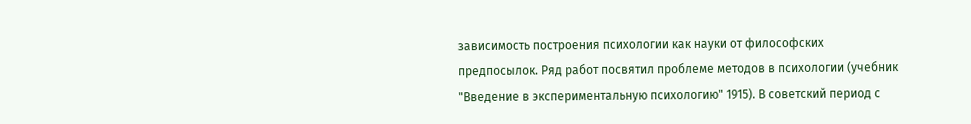зависимость построения психологии как науки от философских предпосылок. Ряд работ посвятил проблеме методов в психологии (учебник "Введение в экспериментальную психологию" 1915). В советский период с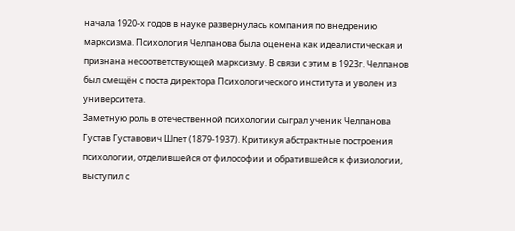начала 1920-х годов в науке развернулась компания по внедрению марксизма. Психология Челпанова была оценена как идеалистическая и признана несоответствующей марксизму. В связи с этим в 1923г. Челпанов был смещён с поста директора Психологического института и уволен из университета.
Заметную роль в отечественной психологии сыграл ученик Челпанова Густав Густавович Шпет (1879-1937). Критикуя абстрактные построения психологии, отделившейся от философии и обратившейся к физиологии, выступил с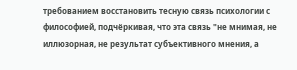требованием восстановить тесную связь психологии с философией, подчёркивая, что эта связь "не мнимая, не иллюзорная, не результат субъективного мнения, а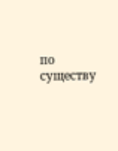по существу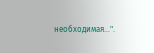необходимая…".